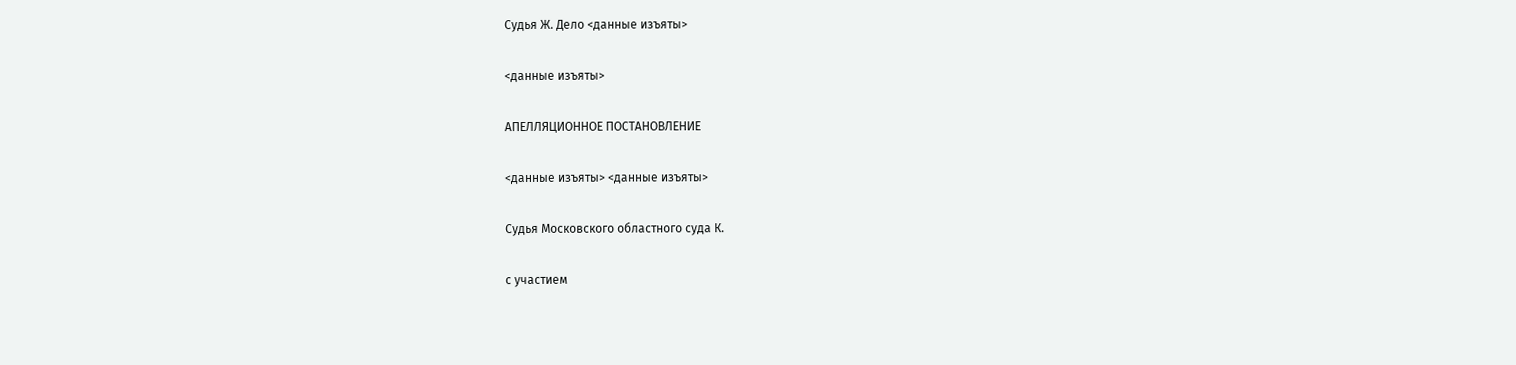Судья Ж. Дело <данные изъяты>

<данные изъяты>

АПЕЛЛЯЦИОННОЕ ПОСТАНОВЛЕНИЕ

<данные изъяты> <данные изъяты>

Судья Московского областного суда К.

с участием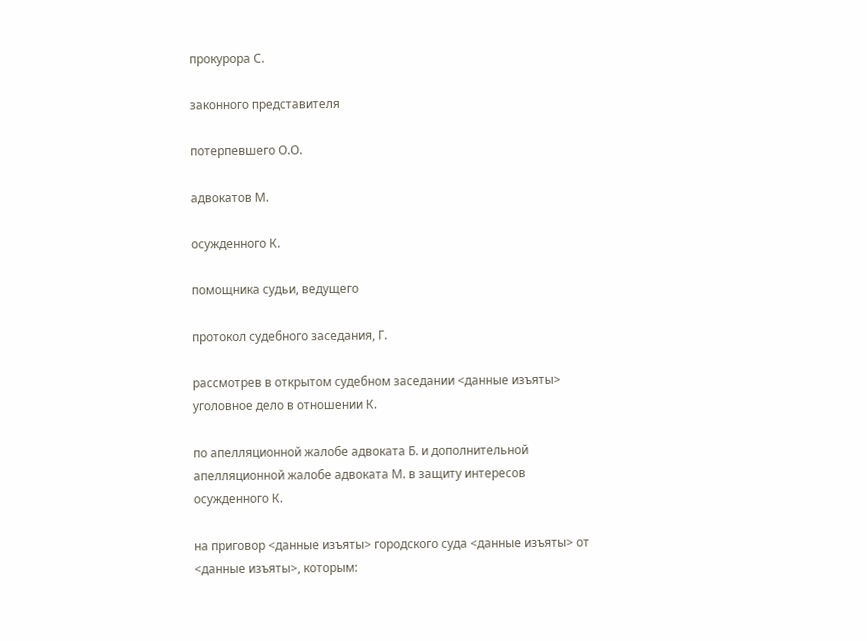прокурора С.

законного представителя

потерпевшего О.О.

адвокатов М.

осужденного К.

помощника судьи, ведущего

протокол судебного заседания, Г.

рассмотрев в открытом судебном заседании <данные изъяты> уголовное дело в отношении К.

по апелляционной жалобе адвоката Б. и дополнительной апелляционной жалобе адвоката М. в защиту интересов осужденного К.

на приговор <данные изъяты> городского суда <данные изъяты> от <данные изъяты>, которым: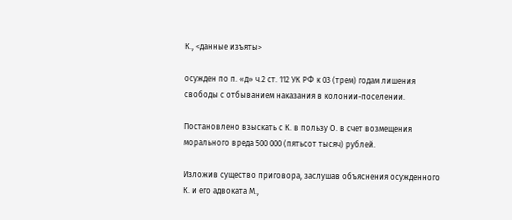К., <данные изъяты>

осужден по п. «д» ч.2 ст. 112 УК РФ к 03 (трем) годам лишения свободы с отбыванием наказания в колонии-поселении.

Постановлено взыскать с К. в пользу О. в счет возмещения морального вреда 500 000 (пятьсот тысяч) рублей.

Изложив существо приговора, заслушав объяснения осужденного К. и его адвоката М.,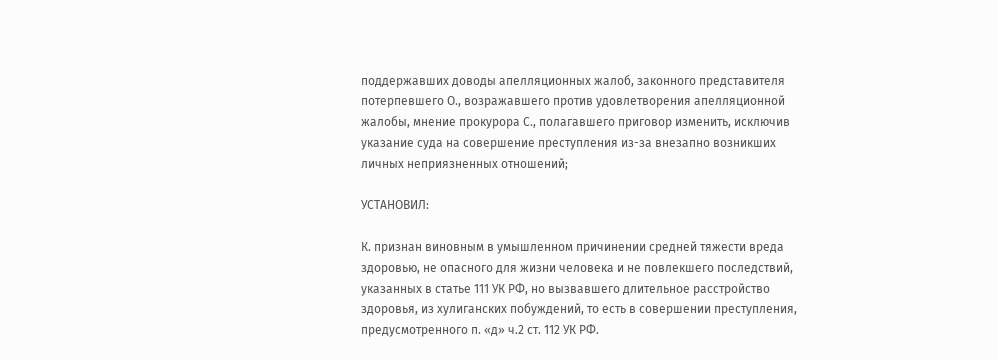поддержавших доводы апелляционных жалоб, законного представителя потерпевшего О., возражавшего против удовлетворения апелляционной жалобы, мнение прокурора С., полагавшего приговор изменить, исключив указание суда на совершение преступления из-за внезапно возникших личных неприязненных отношений;

УСТАНОВИЛ:

К. признан виновным в умышленном причинении средней тяжести вреда здоровью, не опасного для жизни человека и не повлекшего последствий, указанных в статье 111 УК РФ, но вызвавшего длительное расстройство здоровья, из хулиганских побуждений, то есть в совершении преступления, предусмотренного п. «д» ч.2 ст. 112 УК РФ.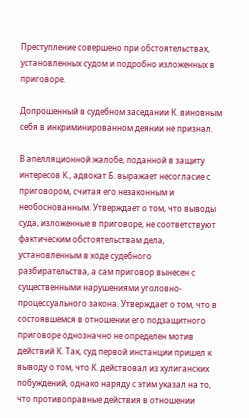Преступление совершено при обстоятельствах, установленных судом и подробно изложенных в приговоре.

Допрошенный в судебном заседании К. виновным себя в инкриминированном деянии не признал.

В апелляционной жалобе, поданной в защиту интересов К., адвокат Б. выражает несогласие с приговором, считая его незаконным и необоснованным. Утверждает о том, что выводы суда, изложенные в приговоре, не соответствуют фактическим обстоятельствам дела, установленным в ходе судебного разбирательства, а сам приговор вынесен с существенными нарушениями уголовно-процессуального закона. Утверждает о том, что в состоявшемся в отношении его подзащитного приговоре однозначно не определен мотив действий К. Так, суд первой инстанции пришел к выводу о том, что К. действовал из хулиганских побуждений, однако наряду с этим указал на то, что противоправные действия в отношении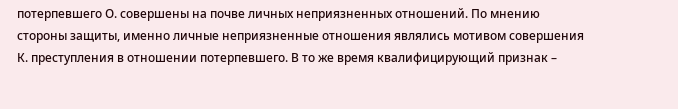потерпевшего О. совершены на почве личных неприязненных отношений. По мнению стороны защиты, именно личные неприязненные отношения являлись мотивом совершения К. преступления в отношении потерпевшего. В то же время квалифицирующий признак –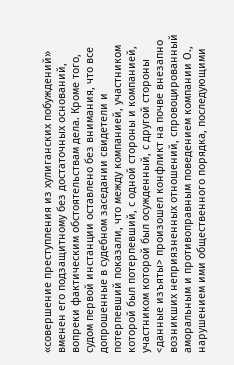«совершение преступления из хулиганских побуждений» вменен его подзащитному без достаточных оснований, вопреки фактическим обстоятельствам дела. Кроме того, судом первой инстанции оставлено без внимания, что все допрошенные в судебном заседании свидетели и потерпевший показали, что между компанией, участником которой был потерпевший, с одной стороны и компанией, участником которой был осужденный, с другой стороны <данные изъяты> произошел конфликт на почве внезапно возникших неприязненных отношений, спровоцированный аморальным и противоправным поведением компании О., нарушением ими общественного порядка, последующими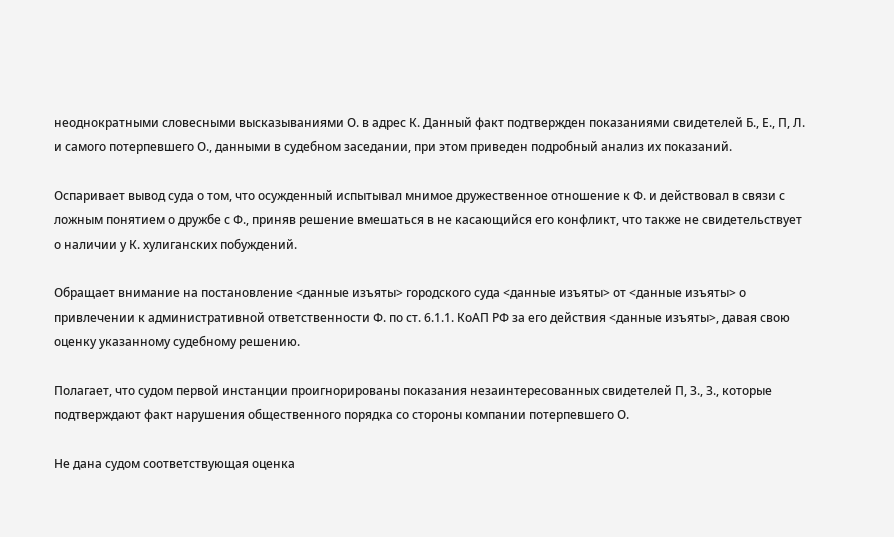неоднократными словесными высказываниями О. в адрес К. Данный факт подтвержден показаниями свидетелей Б., Е., П, Л. и самого потерпевшего О., данными в судебном заседании, при этом приведен подробный анализ их показаний.

Оспаривает вывод суда о том, что осужденный испытывал мнимое дружественное отношение к Ф. и действовал в связи с ложным понятием о дружбе с Ф., приняв решение вмешаться в не касающийся его конфликт, что также не свидетельствует о наличии у К. хулиганских побуждений.

Обращает внимание на постановление <данные изъяты> городского суда <данные изъяты> от <данные изъяты> о привлечении к административной ответственности Ф. по ст. 6.1.1. КоАП РФ за его действия <данные изъяты>, давая свою оценку указанному судебному решению.

Полагает, что судом первой инстанции проигнорированы показания незаинтересованных свидетелей П, З., З., которые подтверждают факт нарушения общественного порядка со стороны компании потерпевшего О.

Не дана судом соответствующая оценка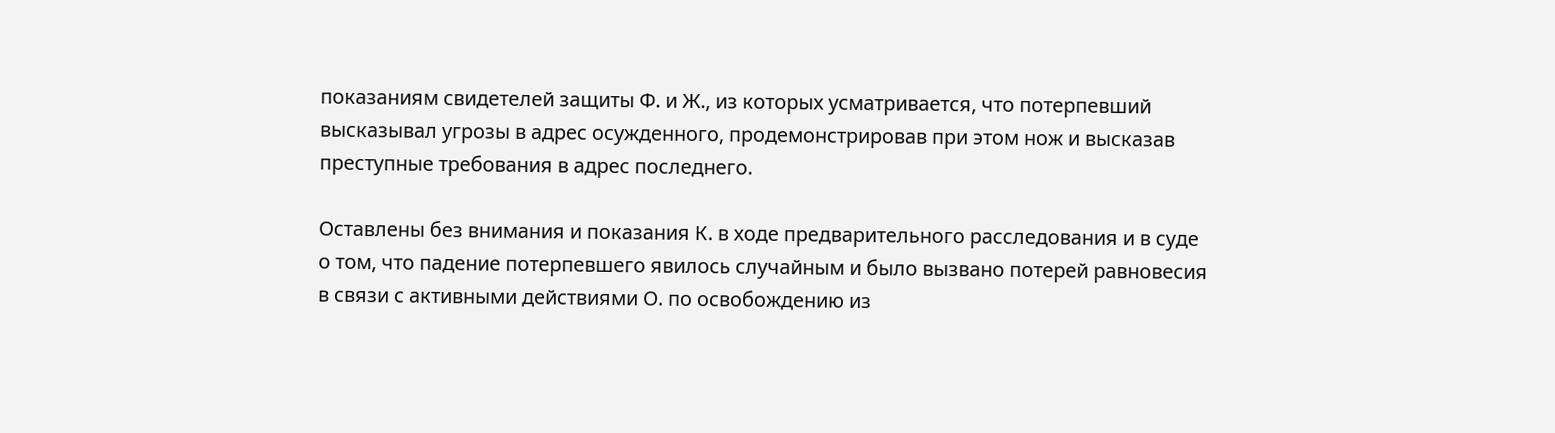показаниям свидетелей защиты Ф. и Ж., из которых усматривается, что потерпевший высказывал угрозы в адрес осужденного, продемонстрировав при этом нож и высказав преступные требования в адрес последнего.

Оставлены без внимания и показания К. в ходе предварительного расследования и в суде о том, что падение потерпевшего явилось случайным и было вызвано потерей равновесия в связи с активными действиями О. по освобождению из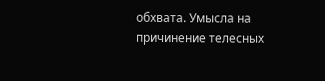обхвата. Умысла на причинение телесных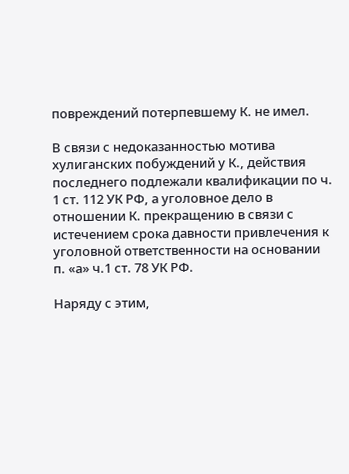повреждений потерпевшему К. не имел.

В связи с недоказанностью мотива хулиганских побуждений у К., действия последнего подлежали квалификации по ч. 1 ст. 112 УК РФ, а уголовное дело в отношении К. прекращению в связи с истечением срока давности привлечения к уголовной ответственности на основании п. «а» ч.1 ст. 78 УК РФ.

Наряду с этим,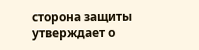сторона защиты утверждает о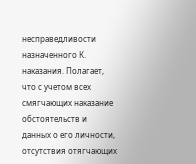несправедливости назначенного К. наказания. Полагает, что с учетом всех смягчающих наказание обстоятельств и данных о его личности, отсутствия отягчающих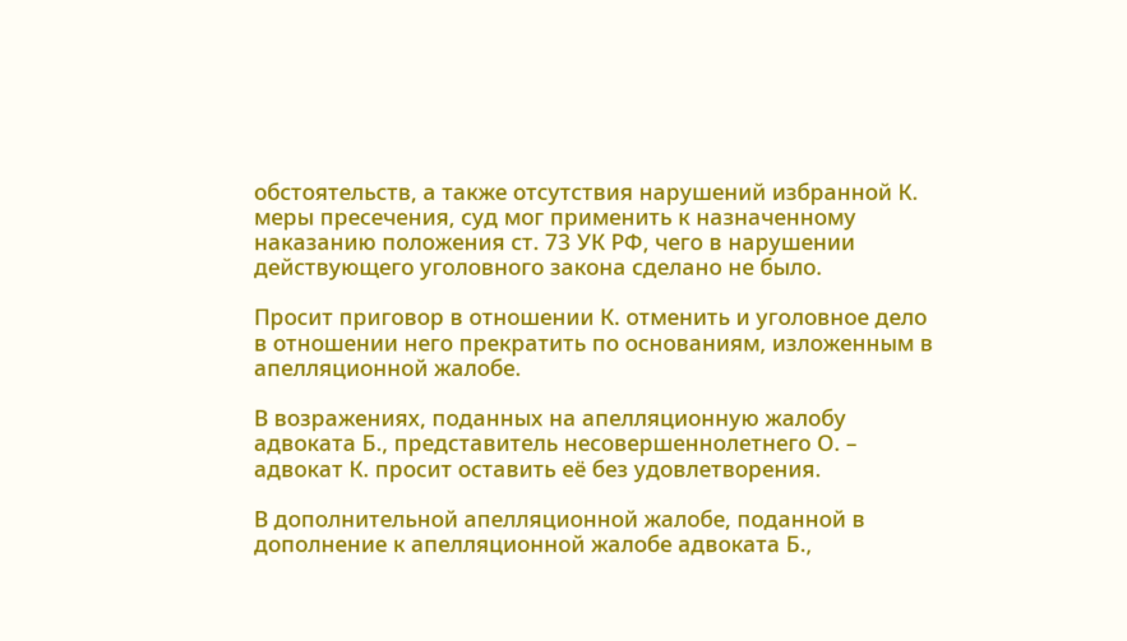обстоятельств, а также отсутствия нарушений избранной К. меры пресечения, суд мог применить к назначенному наказанию положения ст. 73 УК РФ, чего в нарушении действующего уголовного закона сделано не было.

Просит приговор в отношении К. отменить и уголовное дело в отношении него прекратить по основаниям, изложенным в апелляционной жалобе.

В возражениях, поданных на апелляционную жалобу адвоката Б., представитель несовершеннолетнего О. – адвокат К. просит оставить её без удовлетворения.

В дополнительной апелляционной жалобе, поданной в дополнение к апелляционной жалобе адвоката Б.,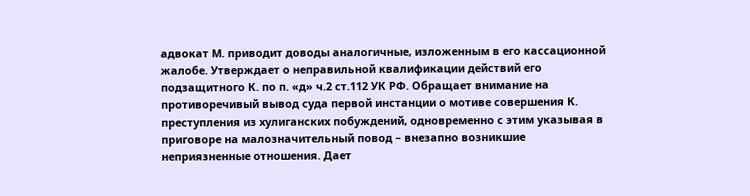адвокат М. приводит доводы аналогичные, изложенным в его кассационной жалобе. Утверждает о неправильной квалификации действий его подзащитного К. по п. «д» ч.2 ст.112 УК РФ. Обращает внимание на противоречивый вывод суда первой инстанции о мотиве совершения К. преступления из хулиганских побуждений, одновременно с этим указывая в приговоре на малозначительный повод – внезапно возникшие неприязненные отношения. Дает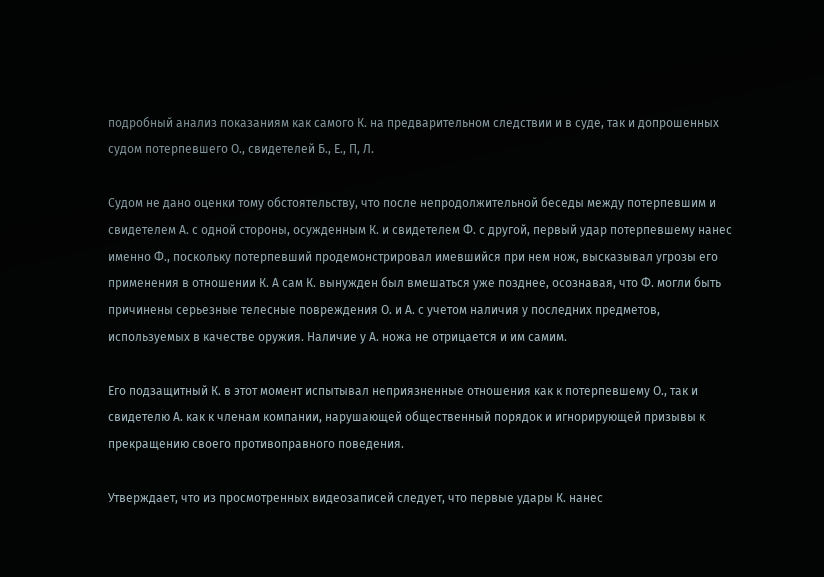подробный анализ показаниям как самого К. на предварительном следствии и в суде, так и допрошенных судом потерпевшего О., свидетелей Б., Е., П, Л.

Судом не дано оценки тому обстоятельству, что после непродолжительной беседы между потерпевшим и свидетелем А. с одной стороны, осужденным К. и свидетелем Ф. с другой, первый удар потерпевшему нанес именно Ф., поскольку потерпевший продемонстрировал имевшийся при нем нож, высказывал угрозы его применения в отношении К. А сам К. вынужден был вмешаться уже позднее, осознавая, что Ф. могли быть причинены серьезные телесные повреждения О. и А. с учетом наличия у последних предметов, используемых в качестве оружия. Наличие у А. ножа не отрицается и им самим.

Его подзащитный К. в этот момент испытывал неприязненные отношения как к потерпевшему О., так и свидетелю А. как к членам компании, нарушающей общественный порядок и игнорирующей призывы к прекращению своего противоправного поведения.

Утверждает, что из просмотренных видеозаписей следует, что первые удары К. нанес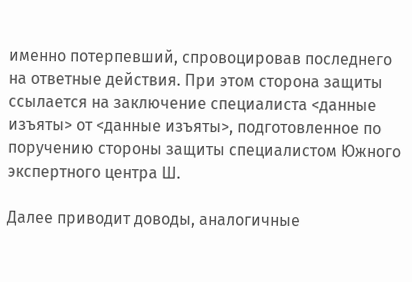именно потерпевший, спровоцировав последнего на ответные действия. При этом сторона защиты ссылается на заключение специалиста <данные изъяты> от <данные изъяты>, подготовленное по поручению стороны защиты специалистом Южного экспертного центра Ш.

Далее приводит доводы, аналогичные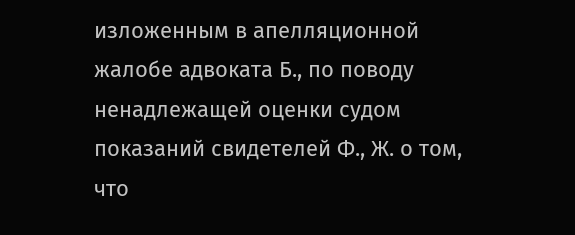изложенным в апелляционной жалобе адвоката Б., по поводу ненадлежащей оценки судом показаний свидетелей Ф., Ж. о том, что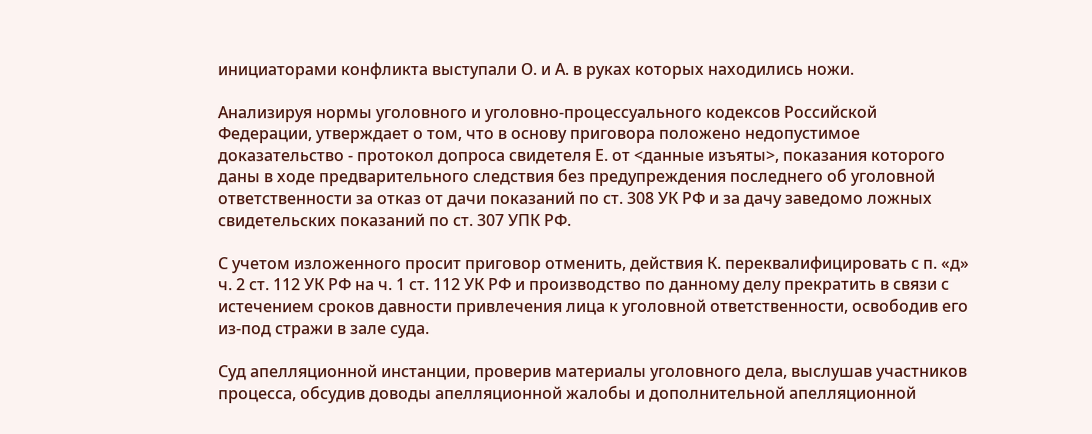инициаторами конфликта выступали О. и А. в руках которых находились ножи.

Анализируя нормы уголовного и уголовно-процессуального кодексов Российской Федерации, утверждает о том, что в основу приговора положено недопустимое доказательство - протокол допроса свидетеля Е. от <данные изъяты>, показания которого даны в ходе предварительного следствия без предупреждения последнего об уголовной ответственности за отказ от дачи показаний по ст. 308 УК РФ и за дачу заведомо ложных свидетельских показаний по ст. 307 УПК РФ.

С учетом изложенного просит приговор отменить, действия К. переквалифицировать с п. «д» ч. 2 ст. 112 УК РФ на ч. 1 ст. 112 УК РФ и производство по данному делу прекратить в связи с истечением сроков давности привлечения лица к уголовной ответственности, освободив его из-под стражи в зале суда.

Суд апелляционной инстанции, проверив материалы уголовного дела, выслушав участников процесса, обсудив доводы апелляционной жалобы и дополнительной апелляционной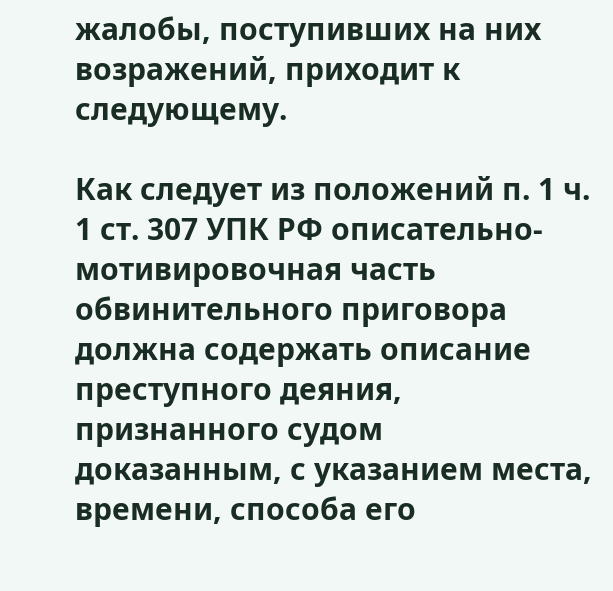жалобы, поступивших на них возражений, приходит к следующему.

Как следует из положений п. 1 ч. 1 ст. 307 УПК РФ описательно-мотивировочная часть обвинительного приговора должна содержать описание преступного деяния, признанного судом доказанным, с указанием места, времени, способа его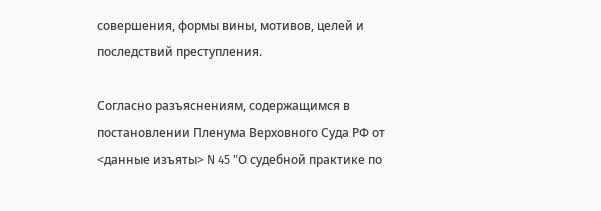совершения, формы вины, мотивов, целей и последствий преступления.

Согласно разъяснениям, содержащимся в постановлении Пленума Верховного Суда РФ от <данные изъяты> N 45 "О судебной практике по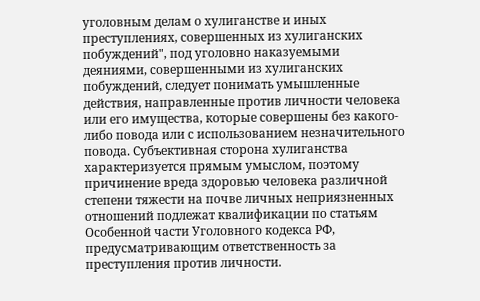уголовным делам о хулиганстве и иных преступлениях, совершенных из хулиганских побуждений", под уголовно наказуемыми деяниями, совершенными из хулиганских побуждений, следует понимать умышленные действия, направленные против личности человека или его имущества, которые совершены без какого-либо повода или с использованием незначительного повода. Субъективная сторона хулиганства характеризуется прямым умыслом, поэтому причинение вреда здоровью человека различной степени тяжести на почве личных неприязненных отношений подлежат квалификации по статьям Особенной части Уголовного кодекса РФ, предусматривающим ответственность за преступления против личности.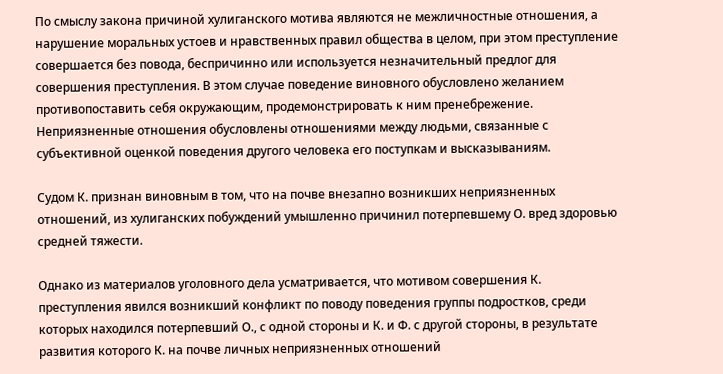По смыслу закона причиной хулиганского мотива являются не межличностные отношения, а нарушение моральных устоев и нравственных правил общества в целом, при этом преступление совершается без повода, беспричинно или используется незначительный предлог для совершения преступления. В этом случае поведение виновного обусловлено желанием противопоставить себя окружающим, продемонстрировать к ним пренебрежение. Неприязненные отношения обусловлены отношениями между людьми, связанные с субъективной оценкой поведения другого человека его поступкам и высказываниям.

Судом К. признан виновным в том, что на почве внезапно возникших неприязненных отношений, из хулиганских побуждений умышленно причинил потерпевшему О. вред здоровью средней тяжести.

Однако из материалов уголовного дела усматривается, что мотивом совершения К. преступления явился возникший конфликт по поводу поведения группы подростков, среди которых находился потерпевший О., с одной стороны и К. и Ф. с другой стороны, в результате развития которого К. на почве личных неприязненных отношений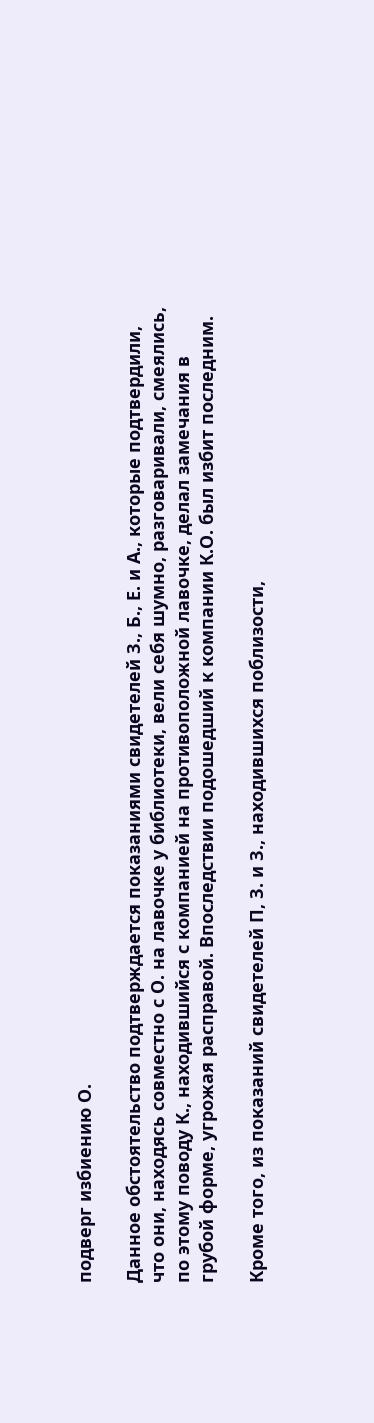подверг избиению О.

Данное обстоятельство подтверждается показаниями свидетелей З., Б., Е. и А., которые подтвердили, что они, находясь совместно с О. на лавочке у библиотеки, вели себя шумно, разговаривали, смеялись, по этому поводу К., находившийся с компанией на противоположной лавочке, делал замечания в грубой форме, угрожая расправой. Впоследствии подошедший к компании К.О. был избит последним.

Кроме того, из показаний свидетелей П, З. и З., находившихся поблизости,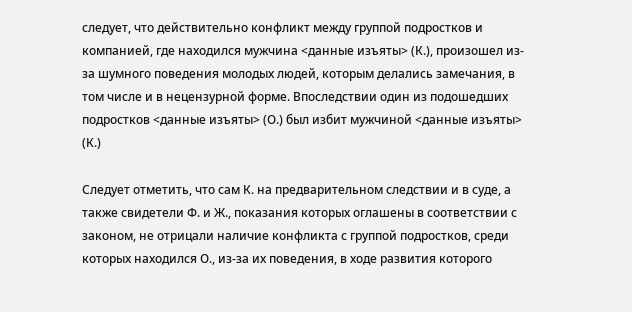следует, что действительно конфликт между группой подростков и компанией, где находился мужчина <данные изъяты> (К.), произошел из-за шумного поведения молодых людей, которым делались замечания, в том числе и в нецензурной форме. Впоследствии один из подошедших подростков <данные изъяты> (О.) был избит мужчиной <данные изъяты> (К.)

Следует отметить, что сам К. на предварительном следствии и в суде, а также свидетели Ф. и Ж., показания которых оглашены в соответствии с законом, не отрицали наличие конфликта с группой подростков, среди которых находился О., из-за их поведения, в ходе развития которого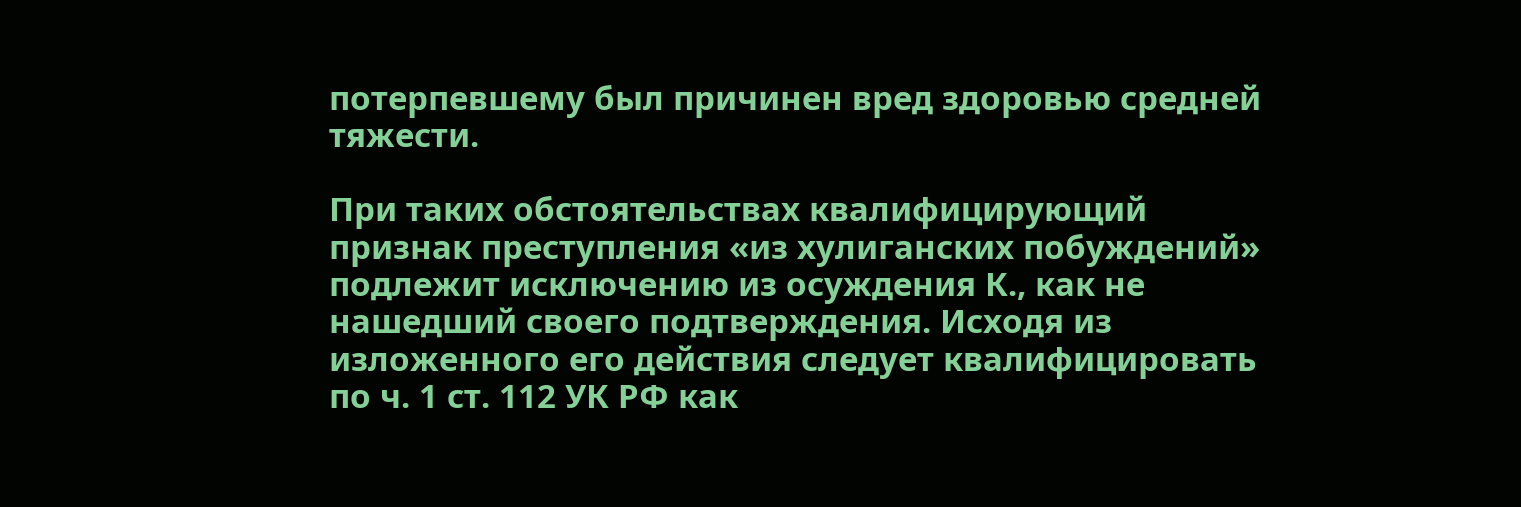потерпевшему был причинен вред здоровью средней тяжести.

При таких обстоятельствах квалифицирующий признак преступления «из хулиганских побуждений» подлежит исключению из осуждения К., как не нашедший своего подтверждения. Исходя из изложенного его действия следует квалифицировать по ч. 1 ст. 112 УК РФ как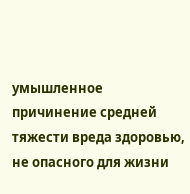умышленное причинение средней тяжести вреда здоровью, не опасного для жизни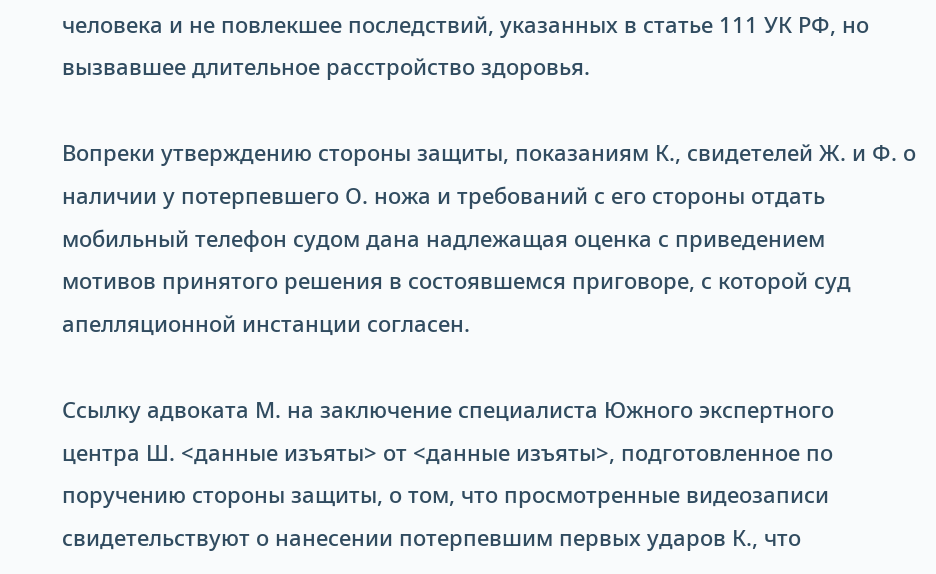человека и не повлекшее последствий, указанных в статье 111 УК РФ, но вызвавшее длительное расстройство здоровья.

Вопреки утверждению стороны защиты, показаниям К., свидетелей Ж. и Ф. о наличии у потерпевшего О. ножа и требований с его стороны отдать мобильный телефон судом дана надлежащая оценка с приведением мотивов принятого решения в состоявшемся приговоре, с которой суд апелляционной инстанции согласен.

Ссылку адвоката М. на заключение специалиста Южного экспертного центра Ш. <данные изъяты> от <данные изъяты>, подготовленное по поручению стороны защиты, о том, что просмотренные видеозаписи свидетельствуют о нанесении потерпевшим первых ударов К., что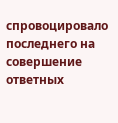спровоцировало последнего на совершение ответных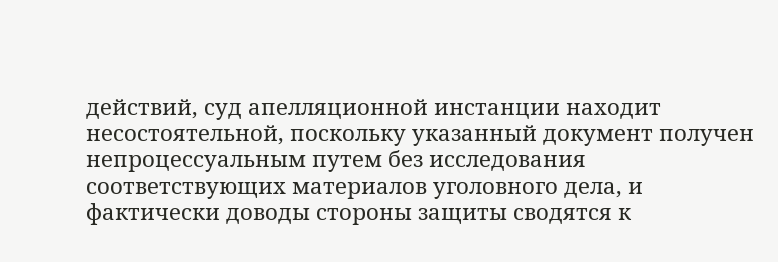действий, суд апелляционной инстанции находит несостоятельной, поскольку указанный документ получен непроцессуальным путем без исследования соответствующих материалов уголовного дела, и фактически доводы стороны защиты сводятся к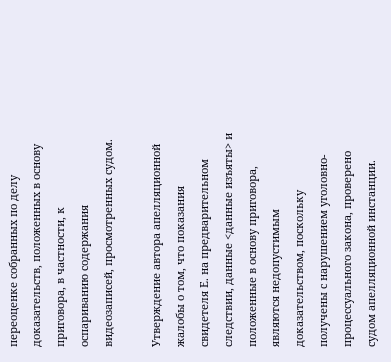переоценке собранных по делу доказательств, положенных в основу приговора, в частности, к оспариванию содержания видеозаписей, просмотренных судом.

Утверждение автора апелляционной жалобы о том, что показания свидетеля Е. на предварительном следствии, данные <данные изъяты> и положенные в основу приговора, являются недопустимым доказательством, поскольку получены с нарушением уголовно-процессуального закона, проверено судом апелляционной инстанции.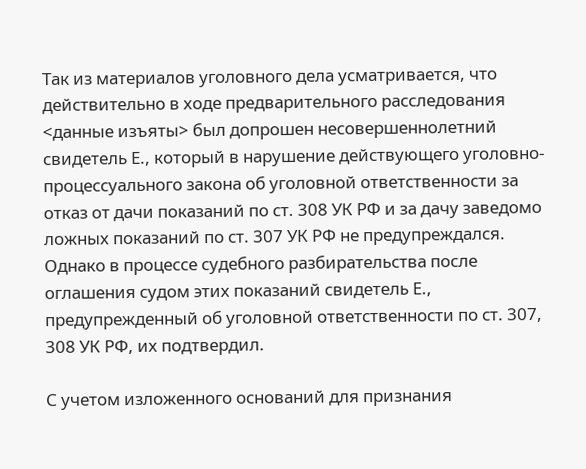Так из материалов уголовного дела усматривается, что действительно в ходе предварительного расследования <данные изъяты> был допрошен несовершеннолетний свидетель Е., который в нарушение действующего уголовно-процессуального закона об уголовной ответственности за отказ от дачи показаний по ст. 308 УК РФ и за дачу заведомо ложных показаний по ст. 307 УК РФ не предупреждался. Однако в процессе судебного разбирательства после оглашения судом этих показаний свидетель Е., предупрежденный об уголовной ответственности по ст. 307, 308 УК РФ, их подтвердил.

С учетом изложенного оснований для признания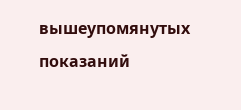вышеупомянутых показаний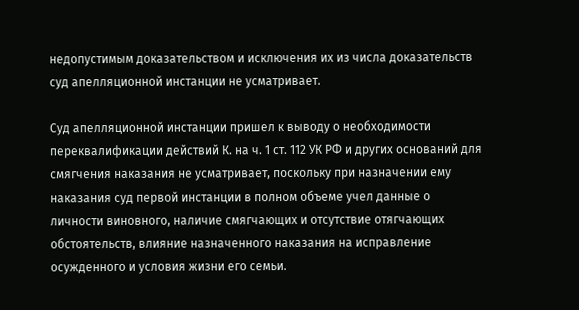недопустимым доказательством и исключения их из числа доказательств суд апелляционной инстанции не усматривает.

Суд апелляционной инстанции пришел к выводу о необходимости переквалификации действий К. на ч. 1 ст. 112 УК РФ и других оснований для смягчения наказания не усматривает, поскольку при назначении ему наказания суд первой инстанции в полном объеме учел данные о личности виновного, наличие смягчающих и отсутствие отягчающих обстоятельств, влияние назначенного наказания на исправление осужденного и условия жизни его семьи.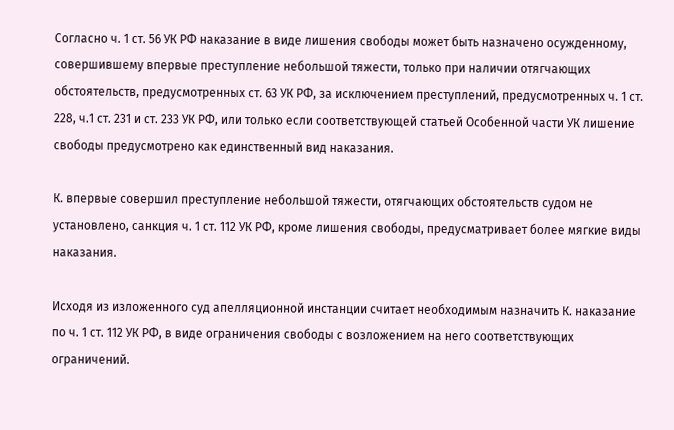Согласно ч. 1 ст. 56 УК РФ наказание в виде лишения свободы может быть назначено осужденному, совершившему впервые преступление небольшой тяжести, только при наличии отягчающих обстоятельств, предусмотренных ст. 63 УК РФ, за исключением преступлений, предусмотренных ч. 1 ст. 228, ч.1 ст. 231 и ст. 233 УК РФ, или только если соответствующей статьей Особенной части УК лишение свободы предусмотрено как единственный вид наказания.

К. впервые совершил преступление небольшой тяжести, отягчающих обстоятельств судом не установлено, санкция ч. 1 ст. 112 УК РФ, кроме лишения свободы, предусматривает более мягкие виды наказания.

Исходя из изложенного суд апелляционной инстанции считает необходимым назначить К. наказание по ч. 1 ст. 112 УК РФ, в виде ограничения свободы с возложением на него соответствующих ограничений.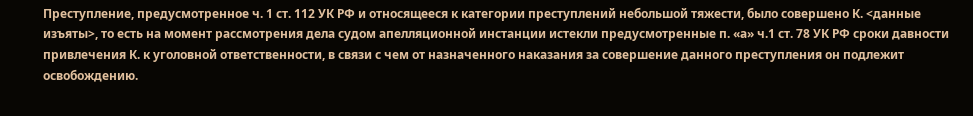Преступление, предусмотренное ч. 1 ст. 112 УК РФ и относящееся к категории преступлений небольшой тяжести, было совершено К. <данные изъяты>, то есть на момент рассмотрения дела судом апелляционной инстанции истекли предусмотренные п. «а» ч.1 ст. 78 УК РФ сроки давности привлечения К. к уголовной ответственности, в связи с чем от назначенного наказания за совершение данного преступления он подлежит освобождению.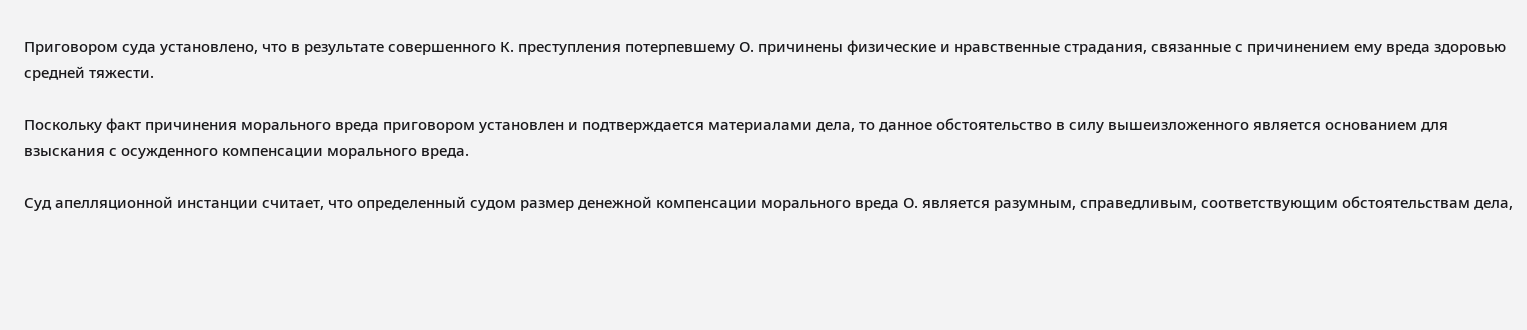Приговором суда установлено, что в результате совершенного К. преступления потерпевшему О. причинены физические и нравственные страдания, связанные с причинением ему вреда здоровью средней тяжести.

Поскольку факт причинения морального вреда приговором установлен и подтверждается материалами дела, то данное обстоятельство в силу вышеизложенного является основанием для взыскания с осужденного компенсации морального вреда.

Суд апелляционной инстанции считает, что определенный судом размер денежной компенсации морального вреда О. является разумным, справедливым, соответствующим обстоятельствам дела,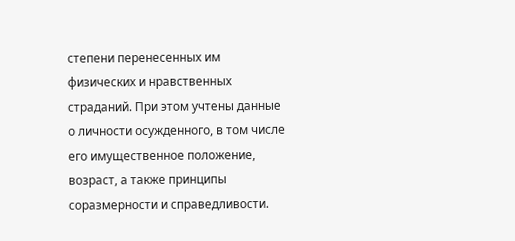степени перенесенных им физических и нравственных страданий. При этом учтены данные о личности осужденного, в том числе его имущественное положение, возраст, а также принципы соразмерности и справедливости.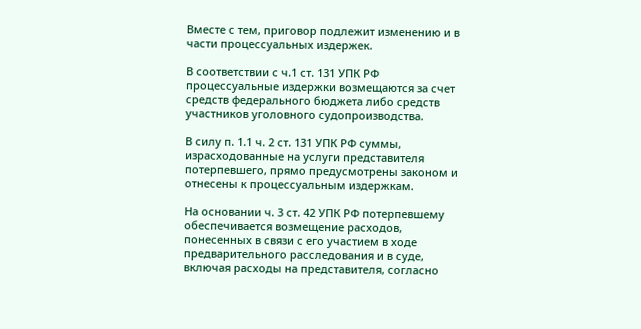Вместе с тем, приговор подлежит изменению и в части процессуальных издержек.

В соответствии с ч.1 ст. 131 УПК РФ процессуальные издержки возмещаются за счет средств федерального бюджета либо средств участников уголовного судопроизводства.

В силу п. 1.1 ч. 2 ст. 131 УПК РФ суммы, израсходованные на услуги представителя потерпевшего, прямо предусмотрены законом и отнесены к процессуальным издержкам.

На основании ч. 3 ст. 42 УПК РФ потерпевшему обеспечивается возмещение расходов, понесенных в связи с его участием в ходе предварительного расследования и в суде, включая расходы на представителя, согласно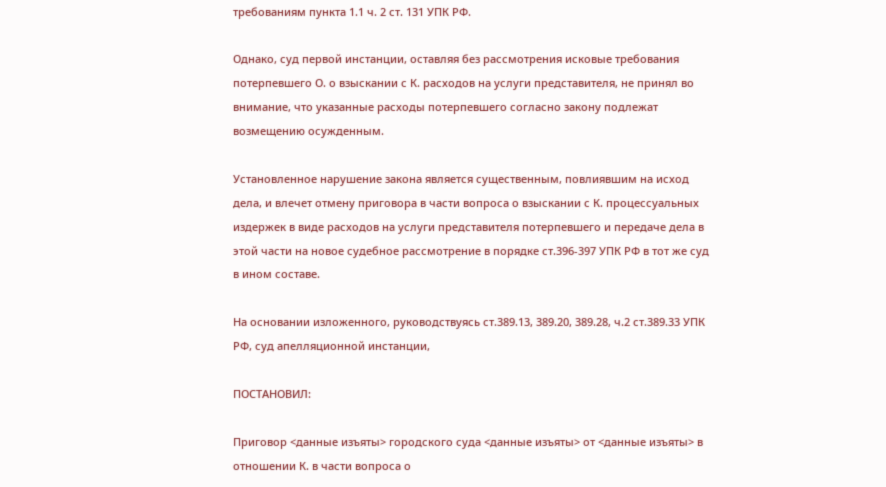требованиям пункта 1.1 ч. 2 ст. 131 УПК РФ.

Однако, суд первой инстанции, оставляя без рассмотрения исковые требования потерпевшего О. о взыскании с К. расходов на услуги представителя, не принял во внимание, что указанные расходы потерпевшего согласно закону подлежат возмещению осужденным.

Установленное нарушение закона является существенным, повлиявшим на исход дела, и влечет отмену приговора в части вопроса о взыскании с К. процессуальных издержек в виде расходов на услуги представителя потерпевшего и передаче дела в этой части на новое судебное рассмотрение в порядке ст.396-397 УПК РФ в тот же суд в ином составе.

На основании изложенного, руководствуясь ст.389.13, 389.20, 389.28, ч.2 ст.389.33 УПК РФ, суд апелляционной инстанции,

ПОСТАНОВИЛ:

Приговор <данные изъяты> городского суда <данные изъяты> от <данные изъяты> в отношении К. в части вопроса о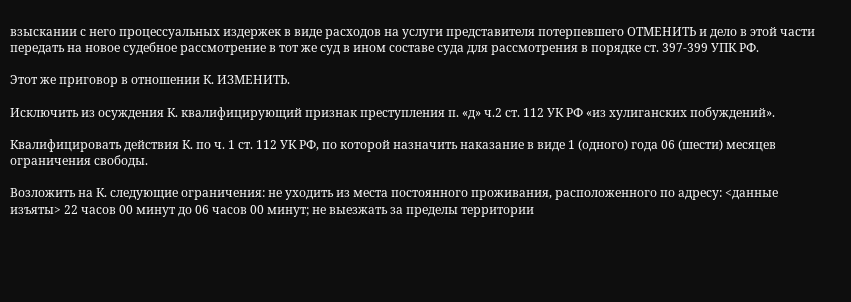взыскании с него процессуальных издержек в виде расходов на услуги представителя потерпевшего ОТМЕНИТЬ и дело в этой части передать на новое судебное рассмотрение в тот же суд в ином составе суда для рассмотрения в порядке ст. 397-399 УПК РФ.

Этот же приговор в отношении К. ИЗМЕНИТЬ.

Исключить из осуждения К. квалифицирующий признак преступления п. «д» ч.2 ст. 112 УК РФ «из хулиганских побуждений».

Квалифицировать действия К. по ч. 1 ст. 112 УК РФ, по которой назначить наказание в виде 1 (одного) года 06 (шести) месяцев ограничения свободы.

Возложить на К. следующие ограничения: не уходить из места постоянного проживания, расположенного по адресу: <данные изъяты> 22 часов 00 минут до 06 часов 00 минут; не выезжать за пределы территории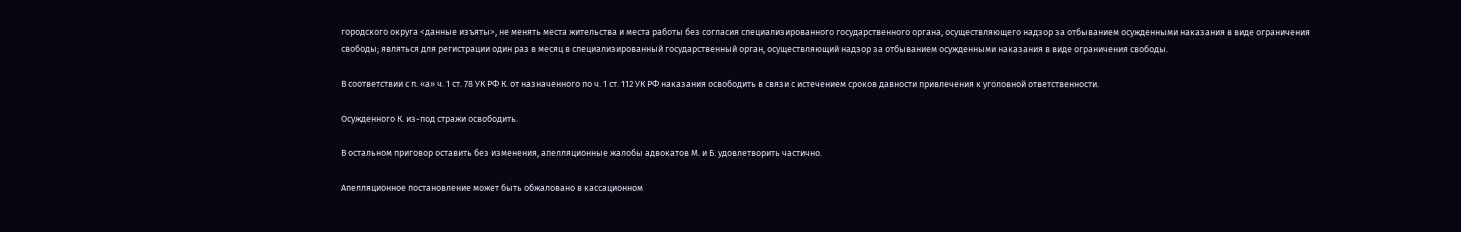городского округа <данные изъяты>, не менять места жительства и места работы без согласия специализированного государственного органа, осуществляющего надзор за отбыванием осужденными наказания в виде ограничения свободы; являться для регистрации один раз в месяц в специализированный государственный орган, осуществляющий надзор за отбыванием осужденными наказания в виде ограничения свободы.

В соответствии с п. «а» ч. 1 ст. 78 УК РФ К. от назначенного по ч. 1 ст. 112 УК РФ наказания освободить в связи с истечением сроков давности привлечения к уголовной ответственности.

Осужденного К. из-под стражи освободить.

В остальном приговор оставить без изменения, апелляционные жалобы адвокатов М. и Б. удовлетворить частично.

Апелляционное постановление может быть обжаловано в кассационном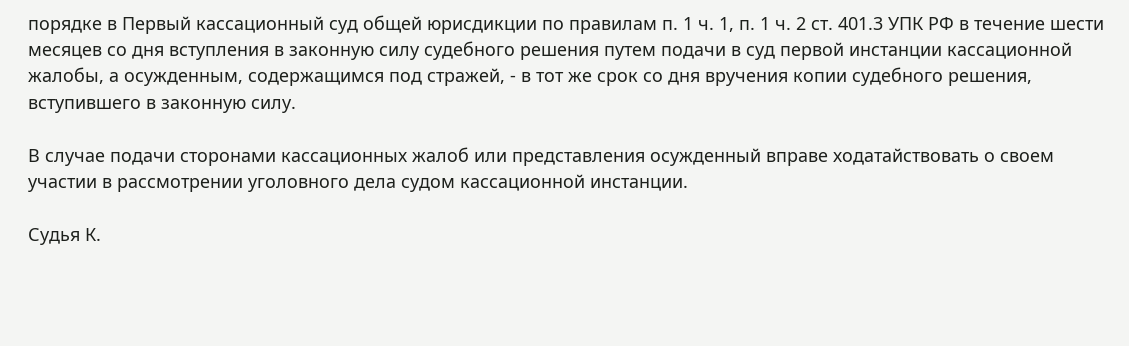порядке в Первый кассационный суд общей юрисдикции по правилам п. 1 ч. 1, п. 1 ч. 2 ст. 401.3 УПК РФ в течение шести месяцев со дня вступления в законную силу судебного решения путем подачи в суд первой инстанции кассационной жалобы, а осужденным, содержащимся под стражей, - в тот же срок со дня вручения копии судебного решения, вступившего в законную силу.

В случае подачи сторонами кассационных жалоб или представления осужденный вправе ходатайствовать о своем участии в рассмотрении уголовного дела судом кассационной инстанции.

Судья К.